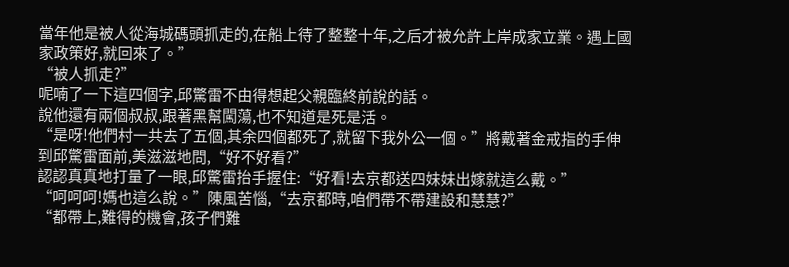當年他是被人從海城碼頭抓走的,在船上待了整整十年,之后才被允許上岸成家立業。遇上國家政策好,就回來了。”
“被人抓走?”
呢喃了一下這四個字,邱驚雷不由得想起父親臨終前說的話。
說他還有兩個叔叔,跟著黑幫闖蕩,也不知道是死是活。
“是呀!他們村一共去了五個,其余四個都死了,就留下我外公一個。”將戴著金戒指的手伸到邱驚雷面前,美滋滋地問,“好不好看?”
認認真真地打量了一眼,邱驚雷抬手握住:“好看!去京都送四妹妹出嫁就這么戴。”
“呵呵呵!媽也這么說。”陳風苦惱,“去京都時,咱們帶不帶建設和慧慧?”
“都帶上,難得的機會,孩子們難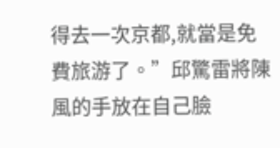得去一次京都,就當是免費旅游了。”邱驚雷將陳風的手放在自己臉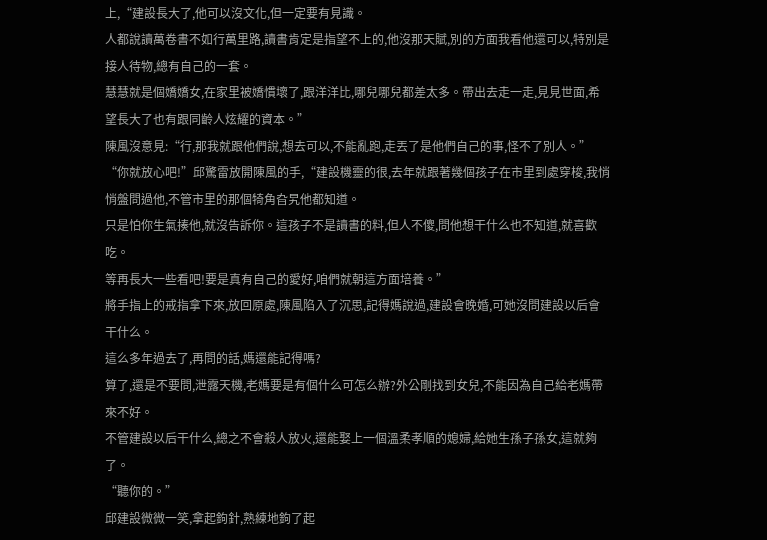上,“建設長大了,他可以沒文化,但一定要有見識。
人都說讀萬卷書不如行萬里路,讀書肯定是指望不上的,他沒那天賦,別的方面我看他還可以,特別是接人待物,總有自己的一套。
慧慧就是個嬌嬌女,在家里被嬌慣壞了,跟洋洋比,哪兒哪兒都差太多。帶出去走一走,見見世面,希望長大了也有跟同齡人炫耀的資本。”
陳風沒意見:“行,那我就跟他們說,想去可以,不能亂跑,走丟了是他們自己的事,怪不了別人。”
“你就放心吧!”邱驚雷放開陳風的手,“建設機靈的很,去年就跟著幾個孩子在市里到處穿梭,我悄悄盤問過他,不管市里的那個犄角旮旯他都知道。
只是怕你生氣揍他,就沒告訴你。這孩子不是讀書的料,但人不傻,問他想干什么也不知道,就喜歡吃。
等再長大一些看吧!要是真有自己的愛好,咱們就朝這方面培養。”
將手指上的戒指拿下來,放回原處,陳風陷入了沉思,記得媽說過,建設會晚婚,可她沒問建設以后會干什么。
這么多年過去了,再問的話,媽還能記得嗎?
算了,還是不要問,泄露天機,老媽要是有個什么可怎么辦?外公剛找到女兒,不能因為自己給老媽帶來不好。
不管建設以后干什么,總之不會殺人放火,還能娶上一個溫柔孝順的媳婦,給她生孫子孫女,這就夠了。
“聽你的。”
邱建設微微一笑,拿起鉤針,熟練地鉤了起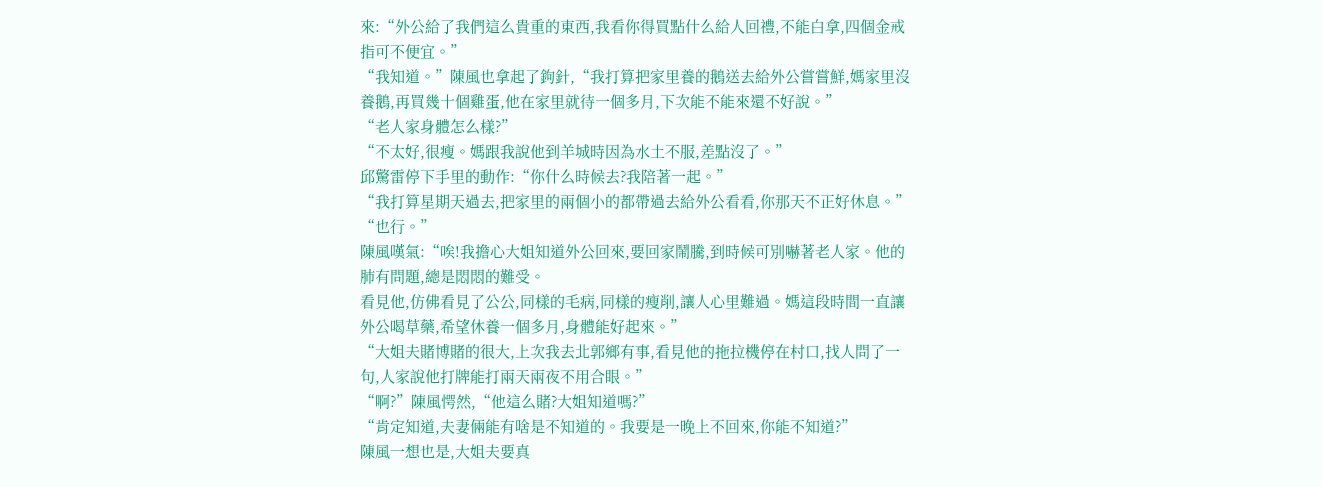來:“外公給了我們這么貴重的東西,我看你得買點什么給人回禮,不能白拿,四個金戒指可不便宜。”
“我知道。”陳風也拿起了鉤針,“我打算把家里養的鵝送去給外公嘗嘗鮮,媽家里沒養鵝,再買幾十個雞蛋,他在家里就待一個多月,下次能不能來還不好說。”
“老人家身體怎么樣?”
“不太好,很瘦。媽跟我說他到羊城時因為水土不服,差點沒了。”
邱驚雷停下手里的動作:“你什么時候去?我陪著一起。”
“我打算星期天過去,把家里的兩個小的都帶過去給外公看看,你那天不正好休息。”
“也行。”
陳風嘆氣:“唉!我擔心大姐知道外公回來,要回家鬧騰,到時候可別嚇著老人家。他的肺有問題,總是悶悶的難受。
看見他,仿佛看見了公公,同樣的毛病,同樣的瘦削,讓人心里難過。媽這段時間一直讓外公喝草藥,希望休養一個多月,身體能好起來。”
“大姐夫賭博賭的很大,上次我去北郭鄉有事,看見他的拖拉機停在村口,找人問了一句,人家說他打牌能打兩天兩夜不用合眼。”
“啊?”陳風愕然,“他這么賭?大姐知道嗎?”
“肯定知道,夫妻倆能有啥是不知道的。我要是一晚上不回來,你能不知道?”
陳風一想也是,大姐夫要真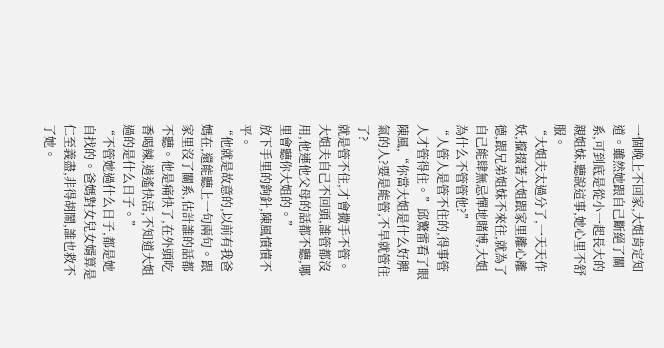一個晚上不回家,大姐肯定知道。雖然她跟自己斷絕了關系,可到底是從小一起長大的親姐妹,聽說這事,她心里不舒服。
“大姐夫太過分了,一天天作妖,攛掇著大姐跟家里離心離德,跟兄弟姐妹不來往,就為了自己能肆無忌憚地賭博,大姐為什么不管管他?”
“人管人是管不住的,得事管人才管得住。”邱驚雷看了眼陳風,“你當大姐是什么好脾氣的人?要是能管,不早就管住了?
就是管不住,才會撒手不管。大姐夫自己不回頭,誰管都沒用,他連他父母的話都不聽,哪里會聽你大姐的。”
放下手里的鉤針,陳風憤憤不平。
“他就是故意的,以前有我爸媽在,還能聽上一句兩句。跟家里沒了關系,估計誰的話都不聽。他是痛快了,在外頭吃香喝辣,逍遙快活,不知道大姐過的是什么日子。”
“不管她過什么日子,都是她自找的。爸媽對女兒女婿算是仁至義盡,非得胡鬧,誰也救不了她。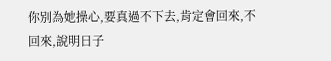你別為她操心,要真過不下去,肯定會回來,不回來,說明日子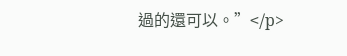過的還可以。”</p>